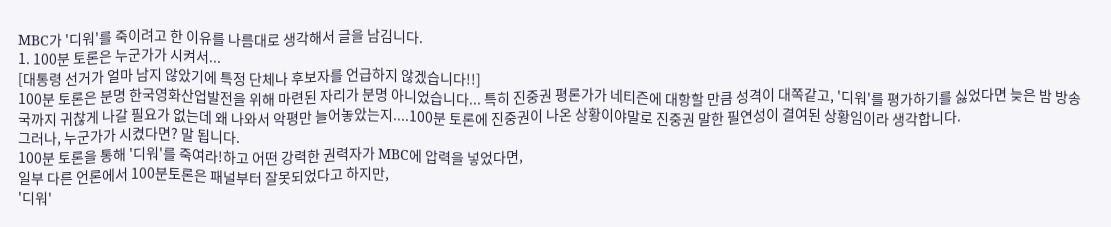MBC가 '디워'를 죽이려고 한 이유를 나름대로 생각해서 글을 남김니다.
1. 100분 토론은 누군가가 시켜서...
[대통령 선거가 얼마 남지 않았기에 특정 단체나 후보자를 언급하지 않겠습니다!!]
100분 토론은 분명 한국영화산업발전을 위해 마련된 자리가 분명 아니었습니다... 특히 진중권 평론가가 네티즌에 대항할 만큼 성격이 대쪽같고, '디워'를 평가하기를 싫었다면 늦은 밤 방송국까지 귀찮게 나갈 필요가 없는데 왜 나와서 악평만 늘어놓았는지....100분 토론에 진중권이 나온 상황이야말로 진중권 말한 필연성이 결여된 상황임이라 생각합니다.
그러나, 누군가가 시켰다면? 말 됩니다.
100분 토론을 통해 '디워'를 죽여라!하고 어떤 강력한 권력자가 MBC에 압력을 넣었다면,
일부 다른 언론에서 100분토론은 패널부터 잘못되었다고 하지만,
'디워'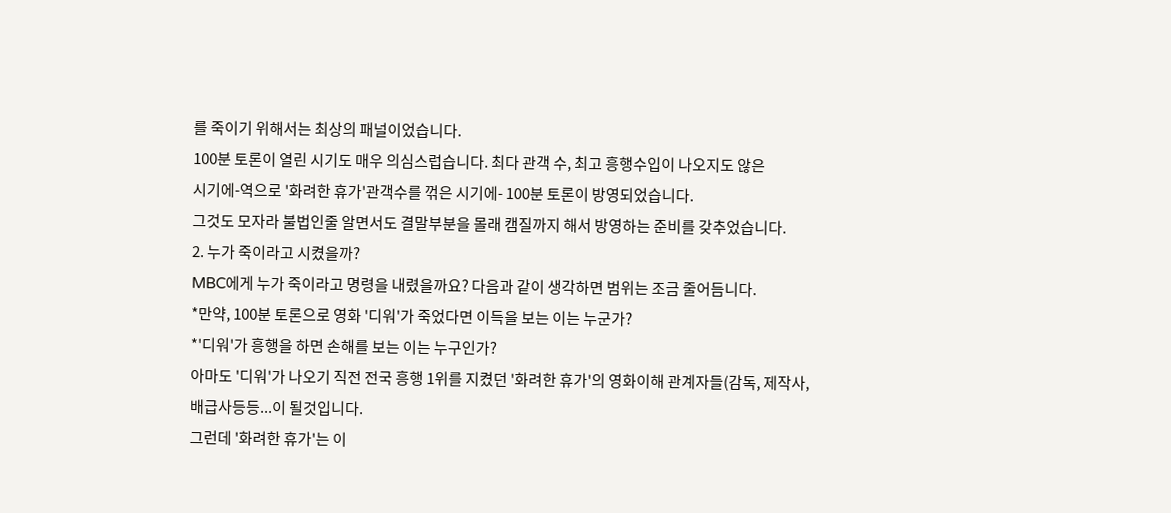를 죽이기 위해서는 최상의 패널이었습니다.
100분 토론이 열린 시기도 매우 의심스럽습니다. 최다 관객 수, 최고 흥행수입이 나오지도 않은
시기에-역으로 '화려한 휴가'관객수를 꺾은 시기에- 100분 토론이 방영되었습니다.
그것도 모자라 불법인줄 알면서도 결말부분을 몰래 캠질까지 해서 방영하는 준비를 갖추었습니다.
2. 누가 죽이라고 시켰을까?
MBC에게 누가 죽이라고 명령을 내렸을까요? 다음과 같이 생각하면 범위는 조금 줄어듬니다.
*만약, 100분 토론으로 영화 '디워'가 죽었다면 이득을 보는 이는 누군가?
*'디워'가 흥행을 하면 손해를 보는 이는 누구인가?
아마도 '디워'가 나오기 직전 전국 흥행 1위를 지켰던 '화려한 휴가'의 영화이해 관계자들(감독, 제작사, 배급사등등...이 될것입니다.
그런데 '화려한 휴가'는 이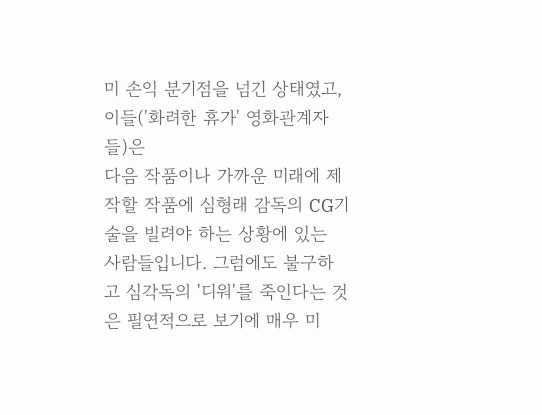미 손익 분기점을 넘긴 상태였고, 이들('화려한 휴가' 영화관계자들)은
다음 작품이나 가까운 미래에 제작할 작품에 심형래 감독의 CG기술을 빌려야 하는 상황에 있는
사람들입니다. 그럼에도 불구하고 심각독의 '디워'를 죽인다는 것은 필연적으로 보기에 매우 미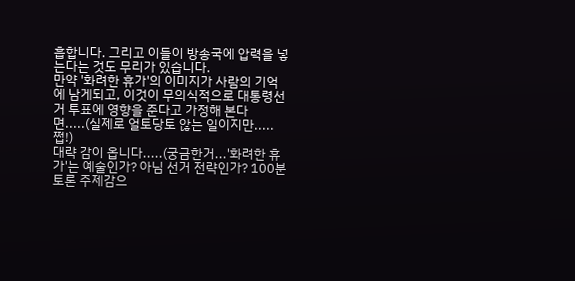흡합니다. 그리고 이들이 방송국에 압력을 넣는다는 것도 무리가 있습니다.
만약 '화려한 휴가'의 이미지가 사람의 기억에 남게되고, 이것이 무의식적으로 대통령선거 투표에 영향을 준다고 가정해 본다면.....(실제로 얼토당토 않는 일이지만.....쩝!)
대략 감이 옵니다.....(궁금한거...'화려한 휴가'는 예술인가? 아님 선거 전략인가? 100분 토론 주제감으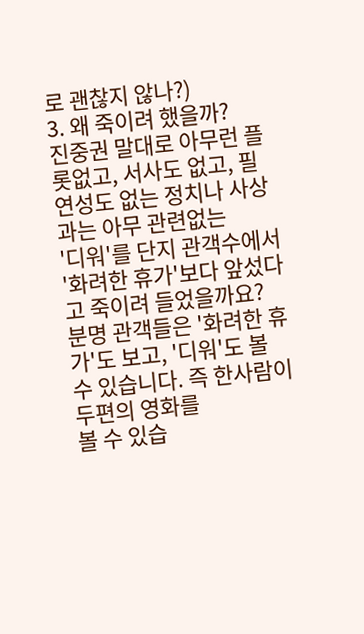로 괜찮지 않나?)
3. 왜 죽이려 했을까?
진중권 말대로 아무런 플롯없고, 서사도 없고, 필연성도 없는 정치나 사상과는 아무 관련없는
'디워'를 단지 관객수에서 '화려한 휴가'보다 앞섰다고 죽이려 들었을까요?
분명 관객들은 '화려한 휴가'도 보고, '디워'도 볼 수 있습니다. 즉 한사람이 두편의 영화를
볼 수 있습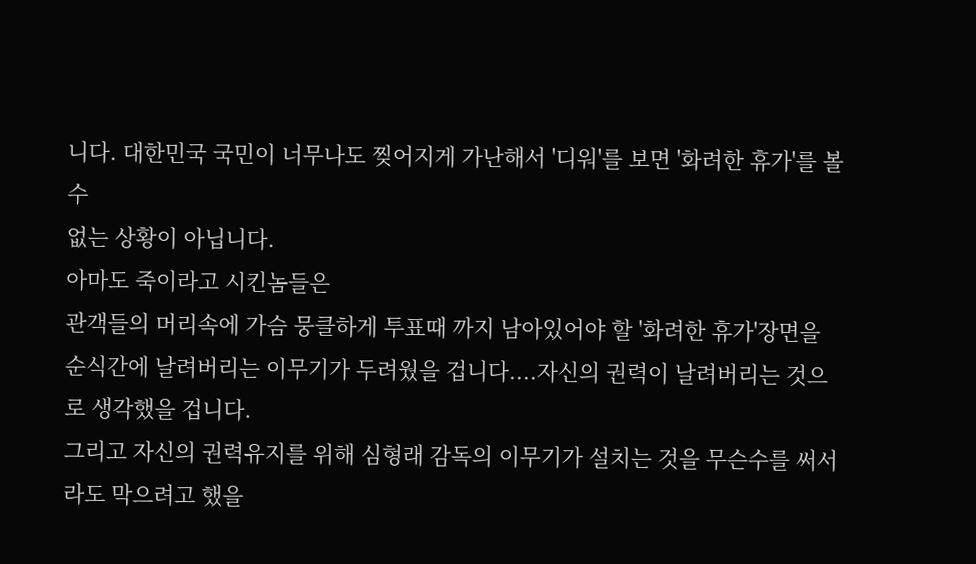니다. 대한민국 국민이 너무나도 찢어지게 가난해서 '디워'를 보면 '화려한 휴가'를 볼 수
없는 상황이 아닙니다.
아마도 죽이라고 시킨놈들은
관객들의 머리속에 가슴 뭉클하게 투표때 까지 남아있어야 할 '화려한 휴가'장면을
순식간에 날려버리는 이무기가 두려웠을 겁니다....자신의 권력이 날려버리는 것으로 생각했을 겁니다.
그리고 자신의 권력유지를 위해 심형래 감독의 이무기가 설치는 것을 무슨수를 써서라도 막으려고 했을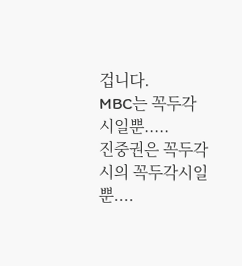겁니다.
MBC는 꼭두각시일뿐.....
진중권은 꼭두각시의 꼭두각시일뿐....